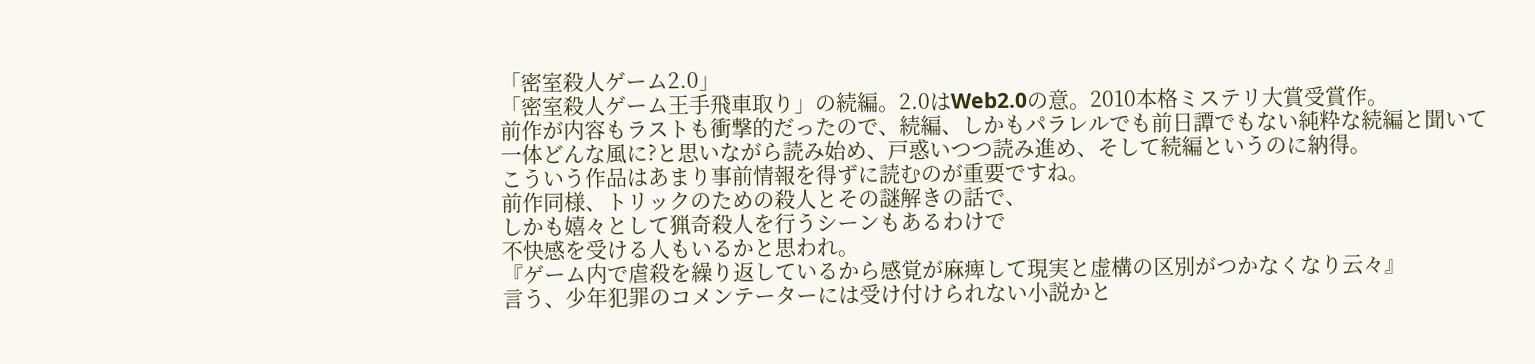「密室殺人ゲーム2.0」
「密室殺人ゲーム王手飛車取り」の続編。2.0はWeb2.0の意。2010本格ミステリ大賞受賞作。
前作が内容もラストも衝撃的だったので、続編、しかもパラレルでも前日譚でもない純粋な続編と聞いて
一体どんな風に?と思いながら読み始め、戸惑いつつ読み進め、そして続編というのに納得。
こういう作品はあまり事前情報を得ずに読むのが重要ですね。
前作同様、トリックのための殺人とその謎解きの話で、
しかも嬉々として猟奇殺人を行うシーンもあるわけで
不快感を受ける人もいるかと思われ。
『ゲーム内で虐殺を繰り返しているから感覚が麻痺して現実と虚構の区別がつかなくなり云々』
言う、少年犯罪のコメンテーターには受け付けられない小説かと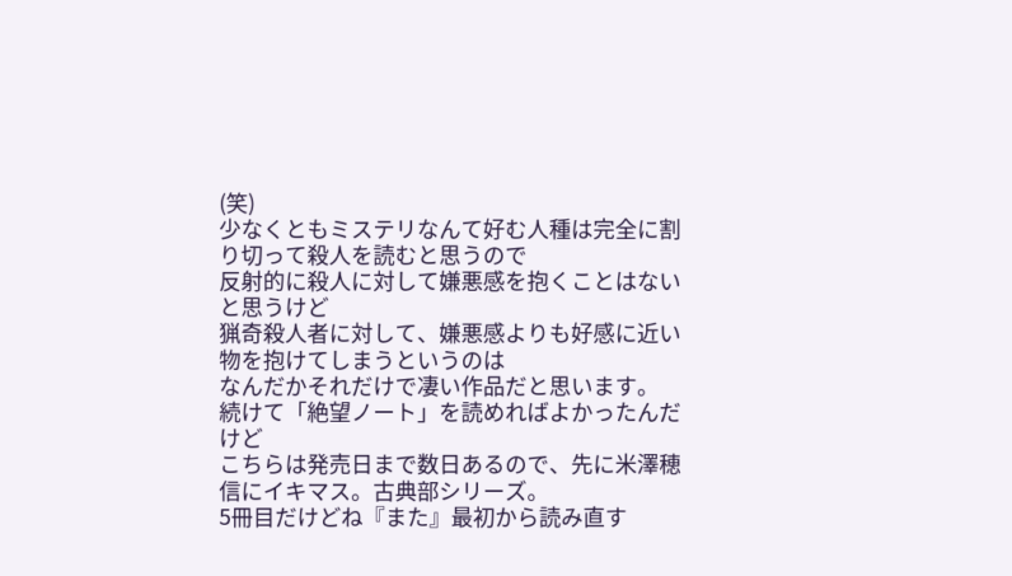(笑)
少なくともミステリなんて好む人種は完全に割り切って殺人を読むと思うので
反射的に殺人に対して嫌悪感を抱くことはないと思うけど
猟奇殺人者に対して、嫌悪感よりも好感に近い物を抱けてしまうというのは
なんだかそれだけで凄い作品だと思います。
続けて「絶望ノート」を読めればよかったんだけど
こちらは発売日まで数日あるので、先に米澤穂信にイキマス。古典部シリーズ。
5冊目だけどね『また』最初から読み直す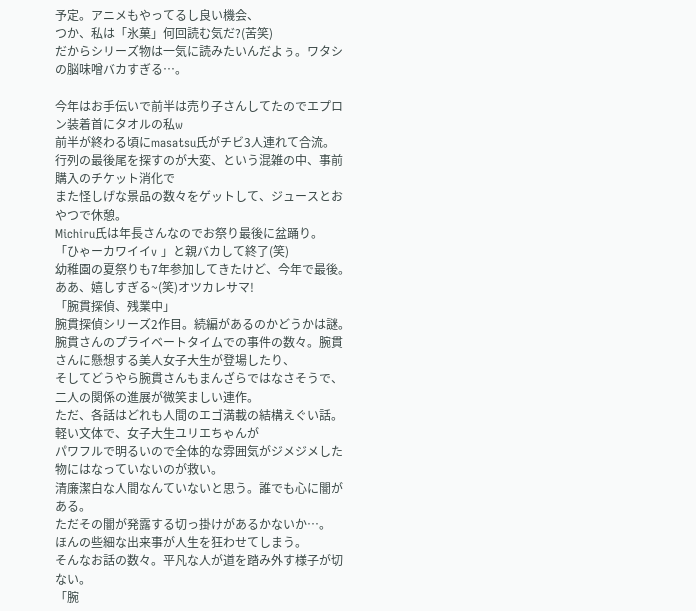予定。アニメもやってるし良い機会、
つか、私は「氷菓」何回読む気だ?(苦笑)
だからシリーズ物は一気に読みたいんだよぅ。ワタシの脳味噌バカすぎる…。

今年はお手伝いで前半は売り子さんしてたのでエプロン装着首にタオルの私w
前半が終わる頃にmasatsu氏がチビ3人連れて合流。
行列の最後尾を探すのが大変、という混雑の中、事前購入のチケット消化で
また怪しげな景品の数々をゲットして、ジュースとおやつで休憩。
Michiru氏は年長さんなのでお祭り最後に盆踊り。
「ひゃーカワイイv 」と親バカして終了(笑)
幼稚園の夏祭りも7年参加してきたけど、今年で最後。
ああ、嬉しすぎる~(笑)オツカレサマ!
「腕貫探偵、残業中」
腕貫探偵シリーズ2作目。続編があるのかどうかは謎。
腕貫さんのプライベートタイムでの事件の数々。腕貫さんに懸想する美人女子大生が登場したり、
そしてどうやら腕貫さんもまんざらではなさそうで、二人の関係の進展が微笑ましい連作。
ただ、各話はどれも人間のエゴ満載の結構えぐい話。軽い文体で、女子大生ユリエちゃんが
パワフルで明るいので全体的な雰囲気がジメジメした物にはなっていないのが救い。
清廉潔白な人間なんていないと思う。誰でも心に闇がある。
ただその闇が発露する切っ掛けがあるかないか…。
ほんの些細な出来事が人生を狂わせてしまう。
そんなお話の数々。平凡な人が道を踏み外す様子が切ない。
「腕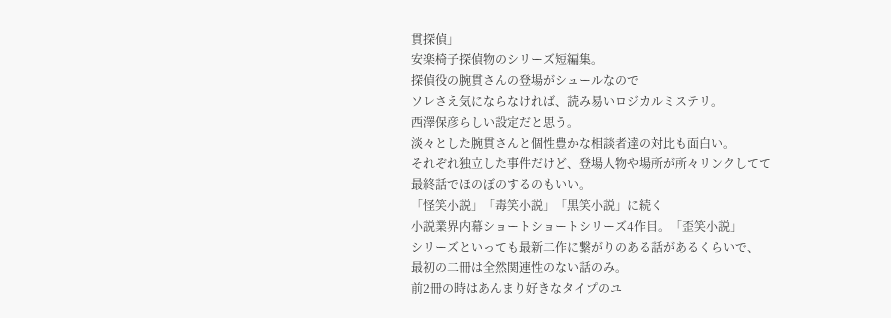貫探偵」
安楽椅子探偵物のシリーズ短編集。
探偵役の腕貫さんの登場がシュールなので
ソレさえ気にならなければ、読み易いロジカルミステリ。
西澤保彦らしい設定だと思う。
淡々とした腕貫さんと個性豊かな相談者達の対比も面白い。
それぞれ独立した事件だけど、登場人物や場所が所々リンクしてて
最終話でほのぼのするのもいい。
「怪笑小説」「毒笑小説」「黒笑小説」に続く
小説業界内幕ショートショートシリーズ4作目。「歪笑小説」
シリーズといっても最新二作に繋がりのある話があるくらいで、
最初の二冊は全然関連性のない話のみ。
前2冊の時はあんまり好きなタイプのユ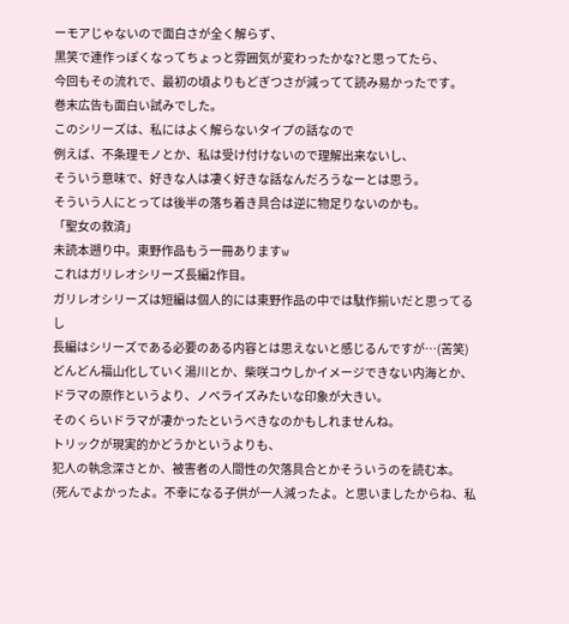ーモアじゃないので面白さが全く解らず、
黒笑で連作っぽくなってちょっと雰囲気が変わったかな?と思ってたら、
今回もその流れで、最初の頃よりもどぎつさが減ってて読み易かったです。
巻末広告も面白い試みでした。
このシリーズは、私にはよく解らないタイプの話なので
例えば、不条理モノとか、私は受け付けないので理解出来ないし、
そういう意味で、好きな人は凄く好きな話なんだろうなーとは思う。
そういう人にとっては後半の落ち着き具合は逆に物足りないのかも。
「聖女の救済」
未読本遡り中。東野作品もう一冊ありますw
これはガリレオシリーズ長編2作目。
ガリレオシリーズは短編は個人的には東野作品の中では駄作揃いだと思ってるし
長編はシリーズである必要のある内容とは思えないと感じるんですが…(苦笑)
どんどん福山化していく湯川とか、柴咲コウしかイメージできない内海とか、
ドラマの原作というより、ノベライズみたいな印象が大きい。
そのくらいドラマが凄かったというべきなのかもしれませんね。
トリックが現実的かどうかというよりも、
犯人の執念深さとか、被害者の人間性の欠落具合とかそういうのを読む本。
(死んでよかったよ。不幸になる子供が一人減ったよ。と思いましたからね、私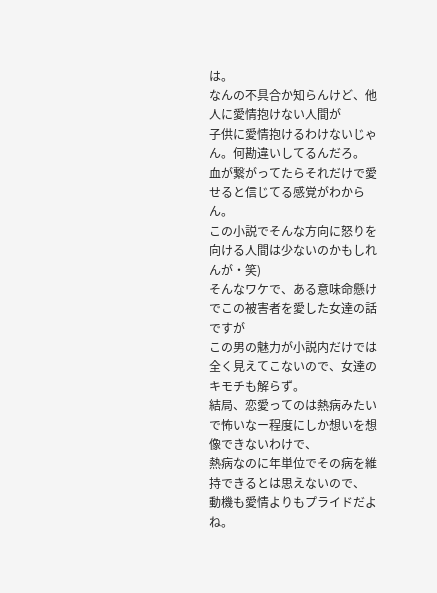は。
なんの不具合か知らんけど、他人に愛情抱けない人間が
子供に愛情抱けるわけないじゃん。何勘違いしてるんだろ。
血が繋がってたらそれだけで愛せると信じてる感覚がわからん。
この小説でそんな方向に怒りを向ける人間は少ないのかもしれんが・笑)
そんなワケで、ある意味命懸けでこの被害者を愛した女達の話ですが
この男の魅力が小説内だけでは全く見えてこないので、女達のキモチも解らず。
結局、恋愛ってのは熱病みたいで怖いなー程度にしか想いを想像できないわけで、
熱病なのに年単位でその病を維持できるとは思えないので、
動機も愛情よりもプライドだよね。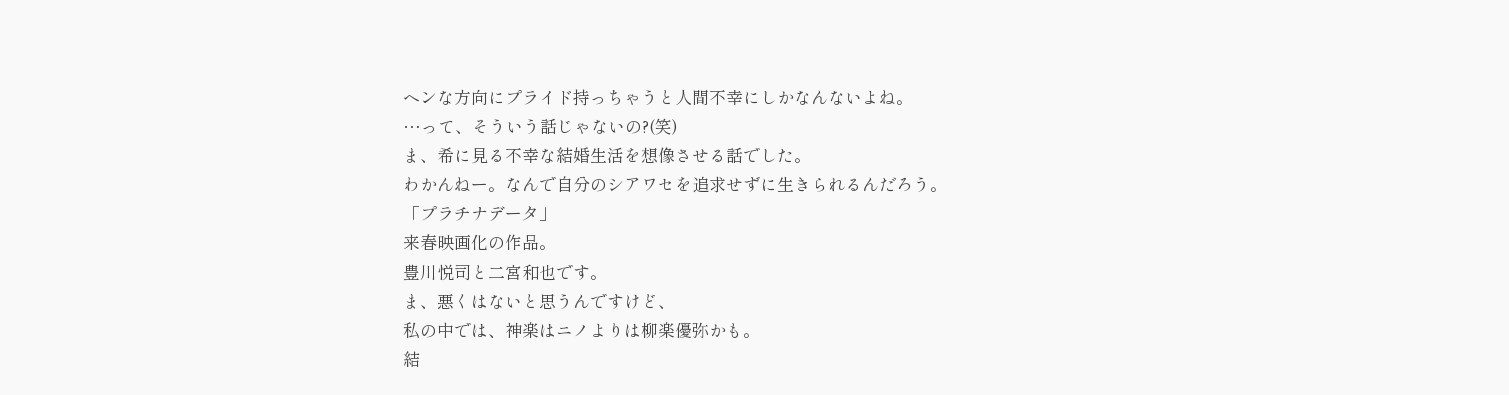ヘンな方向にプライド持っちゃうと人間不幸にしかなんないよね。
…って、そういう話じゃないの?(笑)
ま、希に見る不幸な結婚生活を想像させる話でした。
わかんねー。なんで自分のシアワセを追求せずに生きられるんだろう。
「プラチナデータ」
来春映画化の作品。
豊川悦司と二宮和也です。
ま、悪くはないと思うんですけど、
私の中では、神楽はニノよりは柳楽優弥かも。
結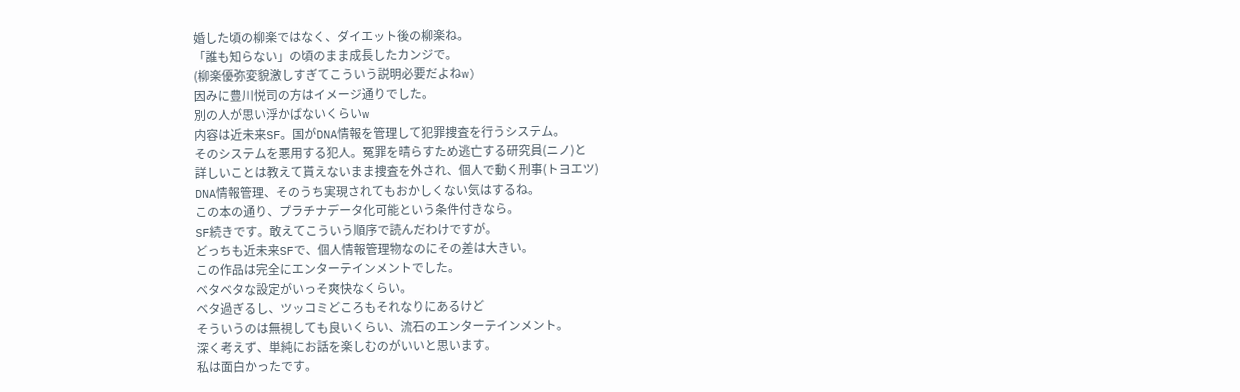婚した頃の柳楽ではなく、ダイエット後の柳楽ね。
「誰も知らない」の頃のまま成長したカンジで。
(柳楽優弥変貌激しすぎてこういう説明必要だよねw)
因みに豊川悦司の方はイメージ通りでした。
別の人が思い浮かばないくらいw
内容は近未来SF。国がDNA情報を管理して犯罪捜査を行うシステム。
そのシステムを悪用する犯人。冤罪を晴らすため逃亡する研究員(ニノ)と
詳しいことは教えて貰えないまま捜査を外され、個人で動く刑事(トヨエツ)
DNA情報管理、そのうち実現されてもおかしくない気はするね。
この本の通り、プラチナデータ化可能という条件付きなら。
SF続きです。敢えてこういう順序で読んだわけですが。
どっちも近未来SFで、個人情報管理物なのにその差は大きい。
この作品は完全にエンターテインメントでした。
ベタベタな設定がいっそ爽快なくらい。
ベタ過ぎるし、ツッコミどころもそれなりにあるけど
そういうのは無視しても良いくらい、流石のエンターテインメント。
深く考えず、単純にお話を楽しむのがいいと思います。
私は面白かったです。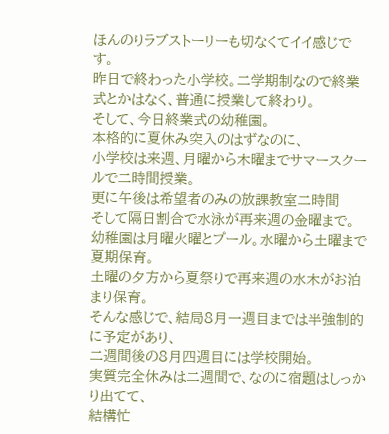ほんのりラブストーリーも切なくてイイ感じです。
昨日で終わった小学校。二学期制なので終業式とかはなく、普通に授業して終わり。
そして、今日終業式の幼稚園。
本格的に夏休み突入のはずなのに、
小学校は来週、月曜から木曜までサマースクールで二時間授業。
更に午後は希望者のみの放課教室二時間
そして隔日割合で水泳が再来週の金曜まで。
幼稚園は月曜火曜とプール。水曜から土曜まで夏期保育。
土曜の夕方から夏祭りで再来週の水木がお泊まり保育。
そんな感じで、結局8月一週目までは半強制的に予定があり、
二週間後の8月四週目には学校開始。
実質完全休みは二週間で、なのに宿題はしっかり出てて、
結構忙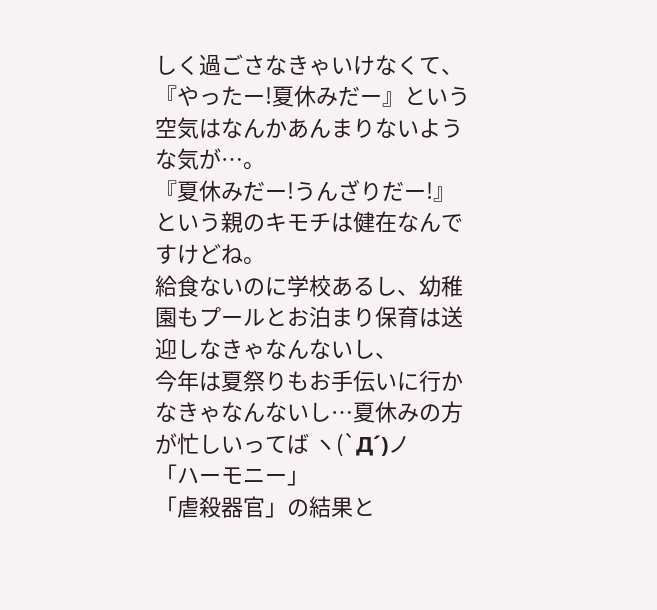しく過ごさなきゃいけなくて、
『やったー!夏休みだー』という空気はなんかあんまりないような気が…。
『夏休みだー!うんざりだー!』という親のキモチは健在なんですけどね。
給食ないのに学校あるし、幼稚園もプールとお泊まり保育は送迎しなきゃなんないし、
今年は夏祭りもお手伝いに行かなきゃなんないし…夏休みの方が忙しいってば ヽ(`Д´)ノ
「ハーモニー」
「虐殺器官」の結果と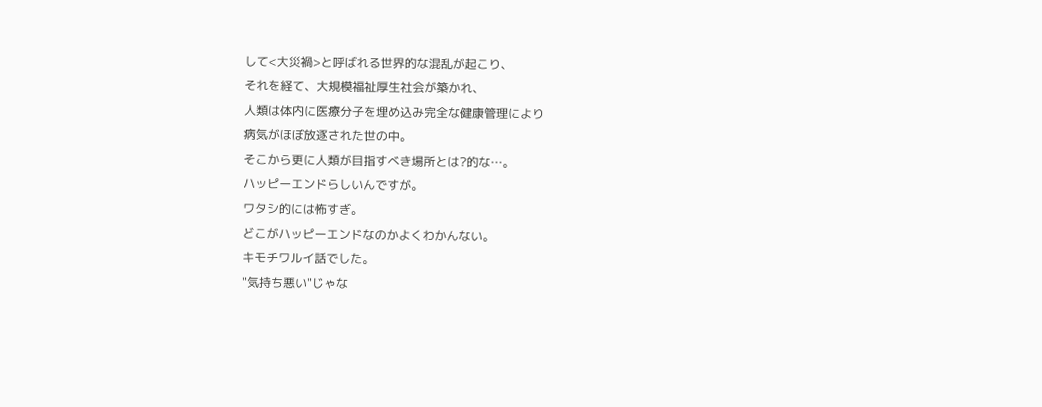して<大災禍>と呼ばれる世界的な混乱が起こり、
それを経て、大規模福祉厚生社会が築かれ、
人類は体内に医療分子を埋め込み完全な健康管理により
病気がほぼ放逐された世の中。
そこから更に人類が目指すべき場所とは?的な…。
ハッピーエンドらしいんですが。
ワタシ的には怖すぎ。
どこがハッピーエンドなのかよくわかんない。
キモチワルイ話でした。
"気持ち悪い"じゃな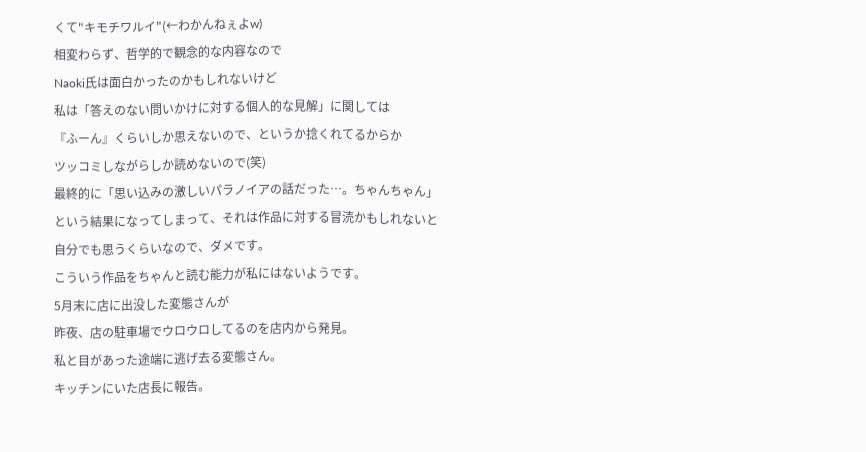くて"キモチワルイ"(←わかんねぇよw)
相変わらず、哲学的で観念的な内容なので
Naoki氏は面白かったのかもしれないけど
私は「答えのない問いかけに対する個人的な見解」に関しては
『ふーん』くらいしか思えないので、というか捻くれてるからか
ツッコミしながらしか読めないので(笑)
最終的に「思い込みの激しいパラノイアの話だった…。ちゃんちゃん」
という結果になってしまって、それは作品に対する冒涜かもしれないと
自分でも思うくらいなので、ダメです。
こういう作品をちゃんと読む能力が私にはないようです。
5月末に店に出没した変態さんが
昨夜、店の駐車場でウロウロしてるのを店内から発見。
私と目があった途端に逃げ去る変態さん。
キッチンにいた店長に報告。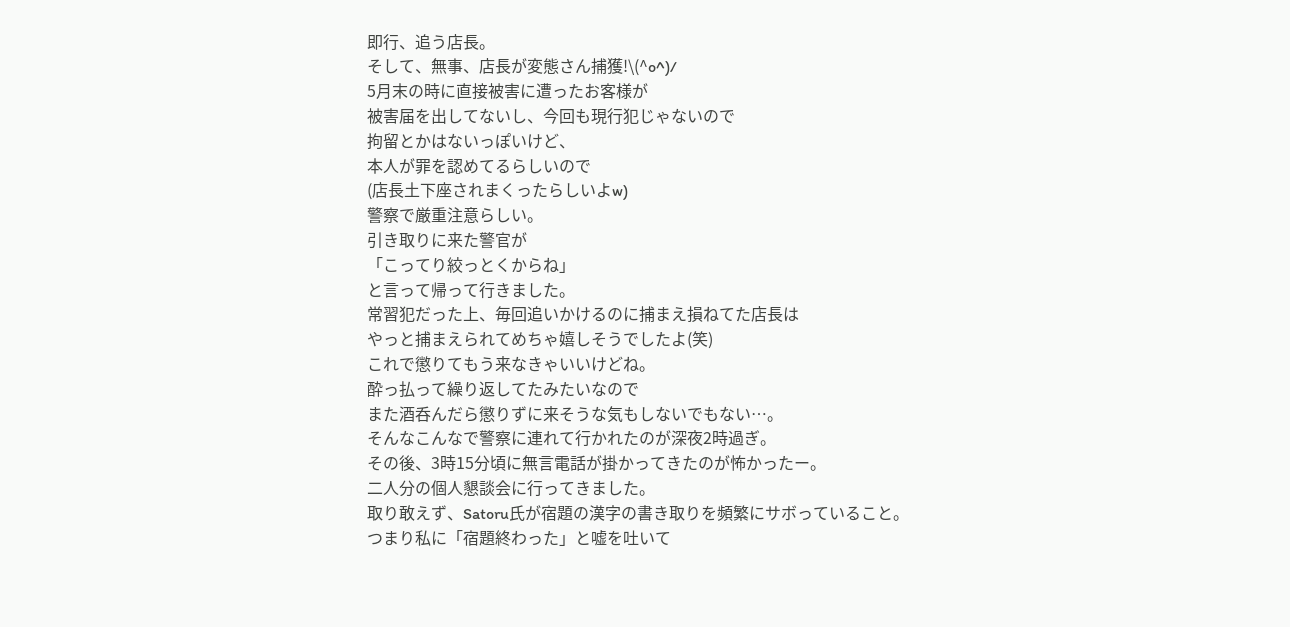即行、追う店長。
そして、無事、店長が変態さん捕獲!\(^o^)/
5月末の時に直接被害に遭ったお客様が
被害届を出してないし、今回も現行犯じゃないので
拘留とかはないっぽいけど、
本人が罪を認めてるらしいので
(店長土下座されまくったらしいよw)
警察で厳重注意らしい。
引き取りに来た警官が
「こってり絞っとくからね」
と言って帰って行きました。
常習犯だった上、毎回追いかけるのに捕まえ損ねてた店長は
やっと捕まえられてめちゃ嬉しそうでしたよ(笑)
これで懲りてもう来なきゃいいけどね。
酔っ払って繰り返してたみたいなので
また酒呑んだら懲りずに来そうな気もしないでもない…。
そんなこんなで警察に連れて行かれたのが深夜2時過ぎ。
その後、3時15分頃に無言電話が掛かってきたのが怖かったー。
二人分の個人懇談会に行ってきました。
取り敢えず、Satoru氏が宿題の漢字の書き取りを頻繁にサボっていること。
つまり私に「宿題終わった」と嘘を吐いて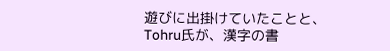遊びに出掛けていたことと、
Tohru氏が、漢字の書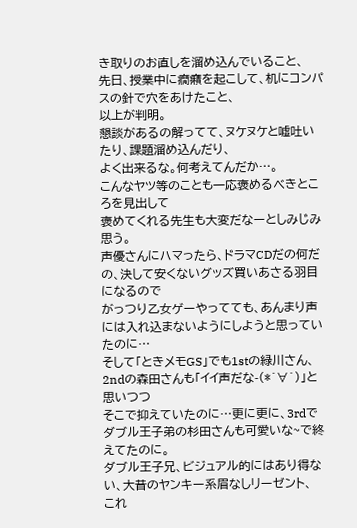き取りのお直しを溜め込んでいること、
先日、授業中に癇癪を起こして、机にコンパスの針で穴をあけたこと、
以上が判明。
懇談があるの解ってて、ヌケヌケと嘘吐いたり、課題溜め込んだり、
よく出来るな。何考えてんだか…。
こんなヤツ等のことも一応褒めるべきところを見出して
褒めてくれる先生も大変だなーとしみじみ思う。
声優さんにハマったら、ドラマCDだの何だの、決して安くないグッズ買いあさる羽目になるので
がっつり乙女ゲーやってても、あんまり声には入れ込まないようにしようと思っていたのに…
そして「ときメモGS」でも1stの緑川さん、2ndの森田さんも「イイ声だな-(*´∀`)」と思いつつ
そこで抑えていたのに…更に更に、3rdでダブル王子弟の杉田さんも可愛いな~で終えてたのに。
ダブル王子兄、ビジュアル的にはあり得ない、大昔のヤンキー系眉なしリーゼント、
これ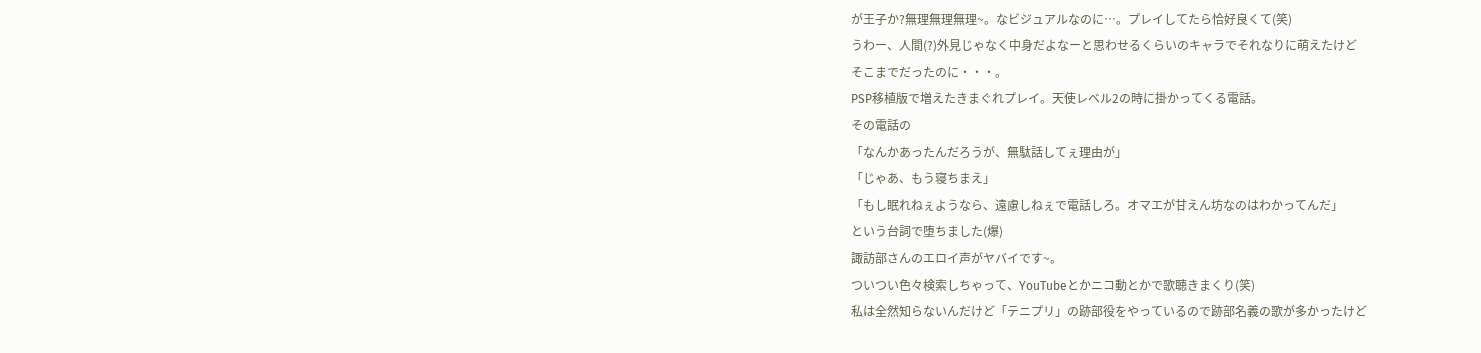が王子か?無理無理無理~。なビジュアルなのに…。プレイしてたら恰好良くて(笑)
うわー、人間(?)外見じゃなく中身だよなーと思わせるくらいのキャラでそれなりに萌えたけど
そこまでだったのに・・・。
PSP移植版で増えたきまぐれプレイ。天使レベル2の時に掛かってくる電話。
その電話の
「なんかあったんだろうが、無駄話してぇ理由が」
「じゃあ、もう寝ちまえ」
「もし眠れねぇようなら、遠慮しねぇで電話しろ。オマエが甘えん坊なのはわかってんだ」
という台詞で堕ちました(爆)
諏訪部さんのエロイ声がヤバイです~。
ついつい色々検索しちゃって、YouTubeとかニコ動とかで歌聴きまくり(笑)
私は全然知らないんだけど「テニプリ」の跡部役をやっているので跡部名義の歌が多かったけど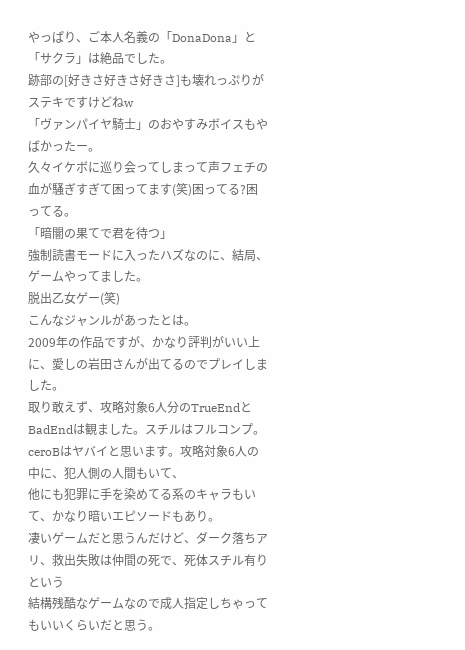やっぱり、ご本人名義の「DonaDona」と「サクラ」は絶品でした。
跡部の[好きさ好きさ好きさ]も壊れっぷりがステキですけどねw
「ヴァンパイヤ騎士」のおやすみボイスもやばかったー。
久々イケボに巡り会ってしまって声フェチの血が騒ぎすぎて困ってます(笑)困ってる?困ってる。
「暗闇の果てで君を待つ」
強制読書モードに入ったハズなのに、結局、ゲームやってました。
脱出乙女ゲー(笑)
こんなジャンルがあったとは。
2009年の作品ですが、かなり評判がいい上に、愛しの岩田さんが出てるのでプレイしました。
取り敢えず、攻略対象6人分のTrueEndとBadEndは観ました。スチルはフルコンプ。
ceroBはヤバイと思います。攻略対象6人の中に、犯人側の人間もいて、
他にも犯罪に手を染めてる系のキャラもいて、かなり暗いエピソードもあり。
凄いゲームだと思うんだけど、ダーク落ちアリ、救出失敗は仲間の死で、死体スチル有りという
結構残酷なゲームなので成人指定しちゃってもいいくらいだと思う。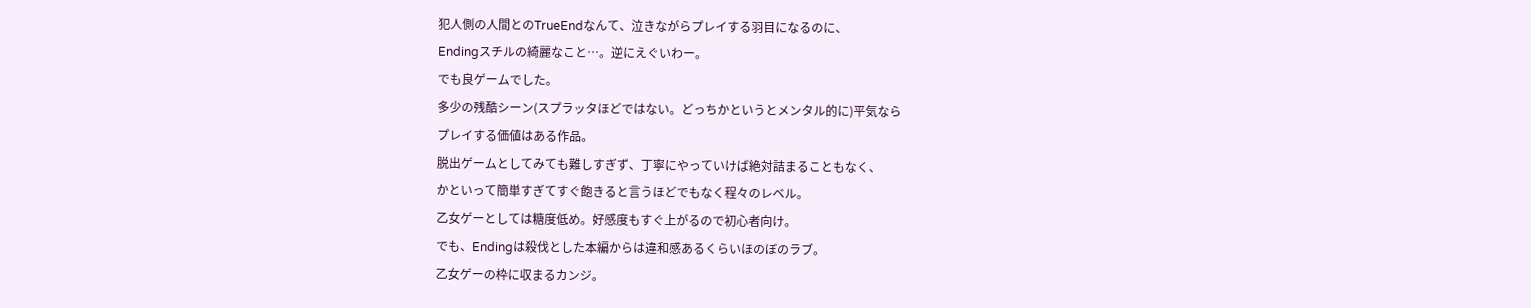犯人側の人間とのTrueEndなんて、泣きながらプレイする羽目になるのに、
Endingスチルの綺麗なこと…。逆にえぐいわー。
でも良ゲームでした。
多少の残酷シーン(スプラッタほどではない。どっちかというとメンタル的に)平気なら
プレイする価値はある作品。
脱出ゲームとしてみても難しすぎず、丁寧にやっていけば絶対詰まることもなく、
かといって簡単すぎてすぐ飽きると言うほどでもなく程々のレベル。
乙女ゲーとしては糖度低め。好感度もすぐ上がるので初心者向け。
でも、Endingは殺伐とした本編からは違和感あるくらいほのぼのラブ。
乙女ゲーの枠に収まるカンジ。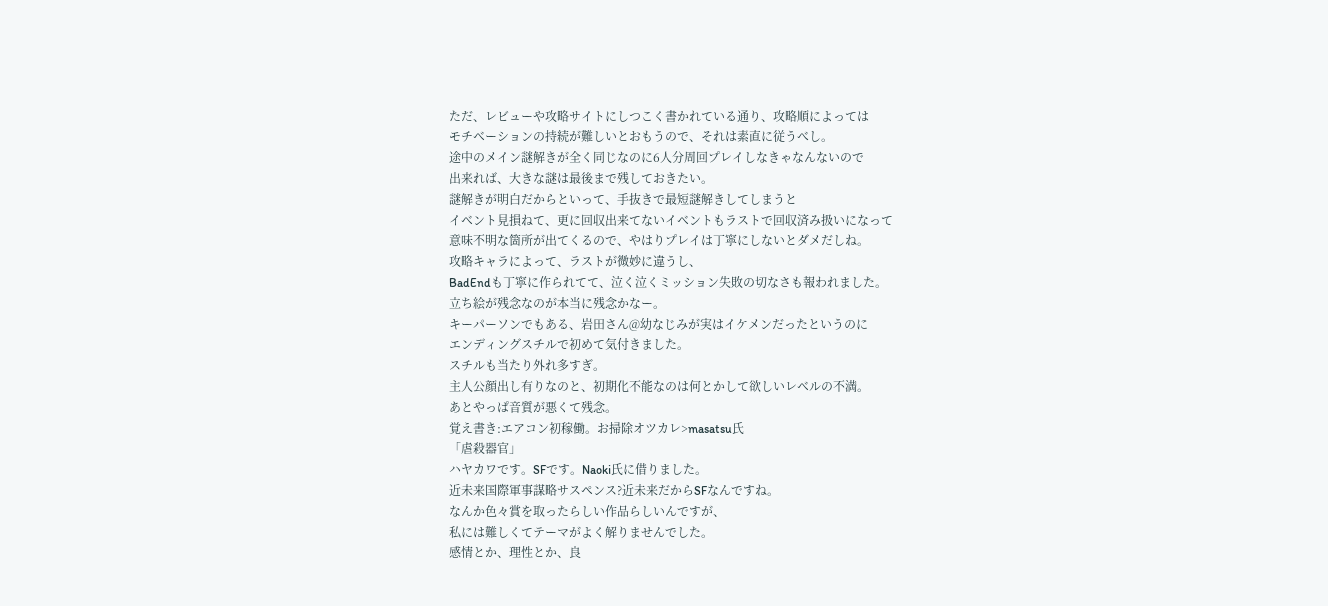ただ、レビューや攻略サイトにしつこく書かれている通り、攻略順によっては
モチベーションの持続が難しいとおもうので、それは素直に従うべし。
途中のメイン謎解きが全く同じなのに6人分周回プレイしなきゃなんないので
出来れば、大きな謎は最後まで残しておきたい。
謎解きが明白だからといって、手抜きで最短謎解きしてしまうと
イベント見損ねて、更に回収出来てないイベントもラストで回収済み扱いになって
意味不明な箇所が出てくるので、やはりプレイは丁寧にしないとダメだしね。
攻略キャラによって、ラストが微妙に違うし、
BadEndも丁寧に作られてて、泣く泣くミッション失敗の切なさも報われました。
立ち絵が残念なのが本当に残念かなー。
キーパーソンでもある、岩田さん@幼なじみが実はイケメンだったというのに
エンディングスチルで初めて気付きました。
スチルも当たり外れ多すぎ。
主人公顔出し有りなのと、初期化不能なのは何とかして欲しいレベルの不満。
あとやっぱ音質が悪くて残念。
覚え書き:エアコン初稼働。お掃除オツカレ>masatsu氏
「虐殺器官」
ハヤカワです。SFです。Naoki氏に借りました。
近未来国際軍事謀略サスペンス?近未来だからSFなんですね。
なんか色々賞を取ったらしい作品らしいんですが、
私には難しくてテーマがよく解りませんでした。
感情とか、理性とか、良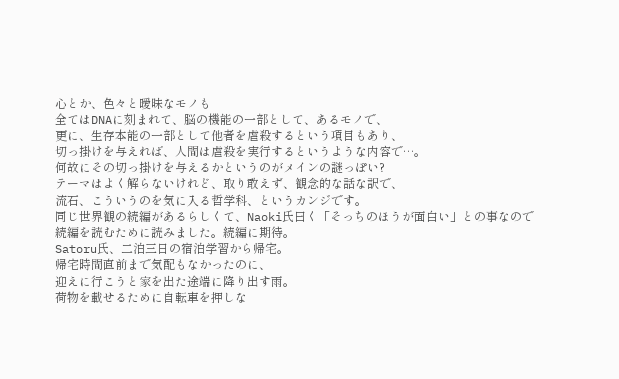心とか、色々と曖昧なモノも
全てはDNAに刻まれて、脳の機能の一部として、あるモノで、
更に、生存本能の一部として他者を虐殺するという項目もあり、
切っ掛けを与えれば、人間は虐殺を実行するというような内容で…。
何故にその切っ掛けを与えるかというのがメインの謎っぽい?
テーマはよく解らないけれど、取り敢えず、観念的な話な訳で、
流石、こういうのを気に入る哲学科、というカンジです。
同じ世界観の続編があるらしくて、Naoki氏曰く「そっちのほうが面白い」との事なので
続編を読むために読みました。続編に期待。
Satoru氏、二泊三日の宿泊学習から帰宅。
帰宅時間直前まで気配もなかったのに、
迎えに行こうと家を出た途端に降り出す雨。
荷物を載せるために自転車を押しな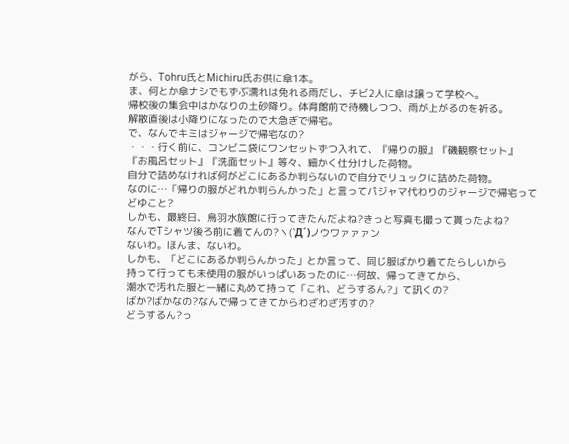がら、Tohru氏とMichiru氏お供に傘1本。
ま、何とか傘ナシでもずぶ濡れは免れる雨だし、チビ2人に傘は譲って学校へ。
帰校後の集会中はかなりの土砂降り。体育館前で待機しつつ、雨が上がるのを祈る。
解散直後は小降りになったので大急ぎで帰宅。
で、なんでキミはジャージで帰宅なの?
・・・行く前に、コンビニ袋にワンセットずつ入れて、『帰りの服』『磯観察セット』
『お風呂セット』『洗面セット』等々、細かく仕分けした荷物。
自分で詰めなければ何がどこにあるか判らないので自分でリュックに詰めた荷物。
なのに…「帰りの服がどれか判らんかった」と言ってパジャマ代わりのジャージで帰宅ってどゆこと?
しかも、最終日、鳥羽水族館に行ってきたんだよね?きっと写真も撮って貰ったよね?
なんでTシャツ後ろ前に着てんの?ヽ(`Д´)ノウワァァァン
ないわ。ほんま、ないわ。
しかも、「どこにあるか判らんかった」とか言って、同じ服ばかり着てたらしいから
持って行っても未使用の服がいっぱいあったのに…何故、帰ってきてから、
潮水で汚れた服と一緒に丸めて持って「これ、どうするん?」て訊くの?
ばか?ばかなの?なんで帰ってきてからわざわざ汚すの?
どうするん?っ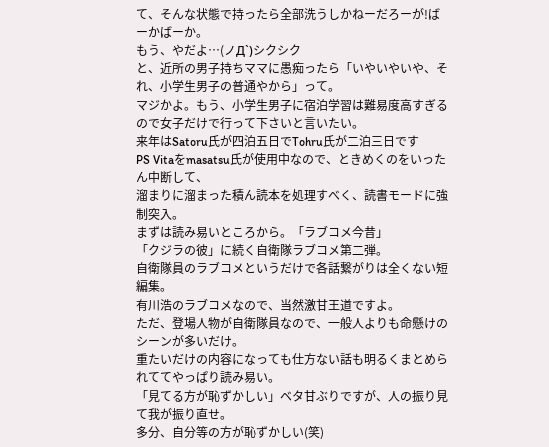て、そんな状態で持ったら全部洗うしかねーだろーが!ばーかばーか。
もう、やだよ…(ノД`)シクシク
と、近所の男子持ちママに愚痴ったら「いやいやいや、それ、小学生男子の普通やから」って。
マジかよ。もう、小学生男子に宿泊学習は難易度高すぎるので女子だけで行って下さいと言いたい。
来年はSatoru氏が四泊五日でTohru氏が二泊三日です
PS Vitaをmasatsu氏が使用中なので、ときめくのをいったん中断して、
溜まりに溜まった積ん読本を処理すべく、読書モードに強制突入。
まずは読み易いところから。「ラブコメ今昔」
「クジラの彼」に続く自衛隊ラブコメ第二弾。
自衛隊員のラブコメというだけで各話繋がりは全くない短編集。
有川浩のラブコメなので、当然激甘王道ですよ。
ただ、登場人物が自衛隊員なので、一般人よりも命懸けのシーンが多いだけ。
重たいだけの内容になっても仕方ない話も明るくまとめられててやっぱり読み易い。
「見てる方が恥ずかしい」ベタ甘ぶりですが、人の振り見て我が振り直せ。
多分、自分等の方が恥ずかしい(笑)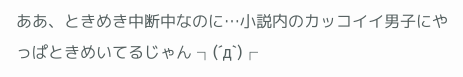ああ、ときめき中断中なのに…小説内のカッコイイ男子にやっぱときめいてるじゃん ┐(´д`)┌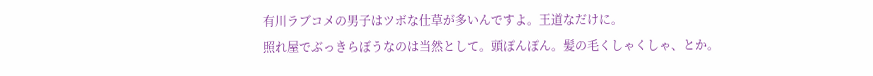有川ラブコメの男子はツボな仕草が多いんですよ。王道なだけに。
照れ屋でぶっきらぼうなのは当然として。頭ぽんぽん。髪の毛くしゃくしゃ、とか。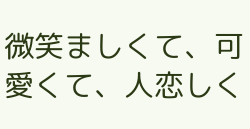微笑ましくて、可愛くて、人恋しく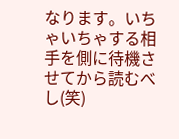なります。いちゃいちゃする相手を側に待機させてから読むべし(笑)